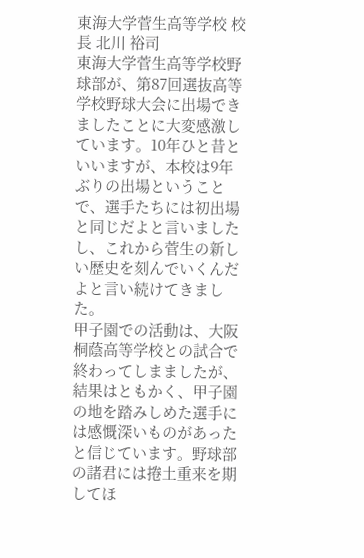東海大学菅生高等学校 校長 北川 裕司
東海大学菅生高等学校野球部が、第87回選抜高等学校野球大会に出場できましたことに大変感激しています。10年ひと昔といいますが、本校は9年ぶりの出場ということで、選手たちには初出場と同じだよと言いましたし、これから菅生の新しい歴史を刻んでいくんだよと言い続けてきました。
甲子園での活動は、大阪桐蔭高等学校との試合で終わってしまましたが、結果はともかく、甲子園の地を踏みしめた選手には感慨深いものがあったと信じています。野球部の諸君には捲土重来を期してほ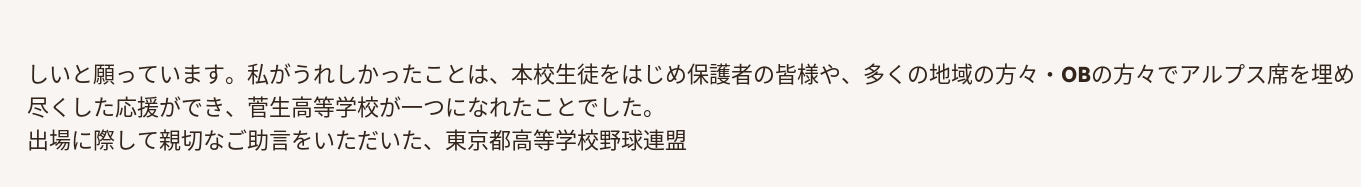しいと願っています。私がうれしかったことは、本校生徒をはじめ保護者の皆様や、多くの地域の方々・OBの方々でアルプス席を埋め尽くした応援ができ、菅生高等学校が一つになれたことでした。
出場に際して親切なご助言をいただいた、東京都高等学校野球連盟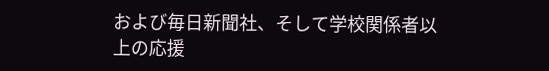および毎日新聞社、そして学校関係者以上の応援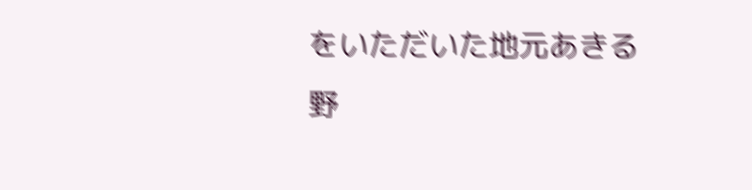をいただいた地元あきる野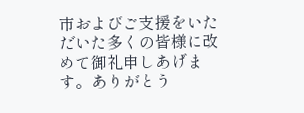市およびご支援をいただいた多くの皆様に改めて御礼申しあげます。ありがとう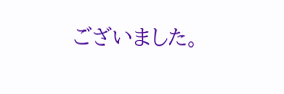ございました。